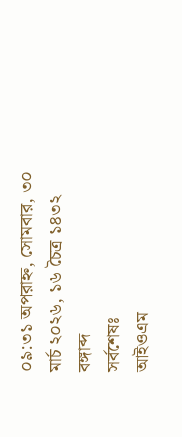০৯:৩১ অপরাহ্ন, সোমবার, ৩০ মার্চ ২০২৬, ১৬ চৈত্র ১৪৩২ বঙ্গাব্দ
সর্বশেষঃ
আইওএম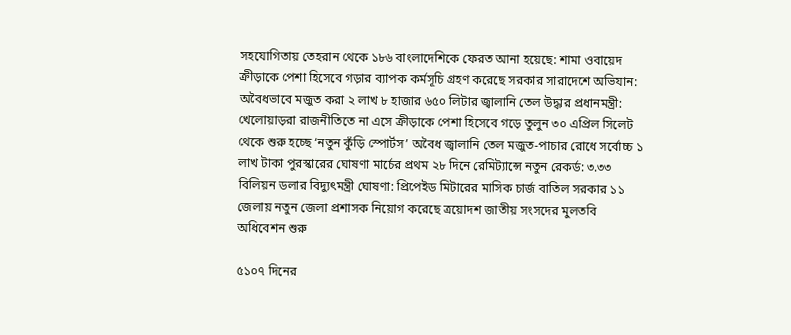সহযোগিতায় তেহরান থেকে ১৮৬ বাংলাদেশিকে ফেরত আনা হয়েছে: শামা ওবায়েদ ক্রীড়াকে পেশা হিসেবে গড়ার ব্যাপক কর্মসূচি গ্রহণ করেছে সরকার সারাদেশে অভিযান: অবৈধভাবে মজুত করা ২ লাখ ৮ হাজার ৬৫০ লিটার জ্বালানি তেল উদ্ধার প্রধানমন্ত্রী: খেলোয়াড়রা রাজনীতিতে না এসে ক্রীড়াকে পেশা হিসেবে গড়ে তুলুন ৩০ এপ্রিল সিলেট থেকে শুরু হচ্ছে ‘নতুন কুঁড়ি স্পোর্টস’ অবৈধ জ্বালানি তেল মজুত-পাচার রোধে সর্বোচ্চ ১ লাখ টাকা পুরস্কারের ঘোষণা মার্চের প্রথম ২৮ দিনে রেমিট্যান্সে নতুন রেকর্ড: ৩.৩৩ বিলিয়ন ডলার বিদ্যুৎমন্ত্রী ঘোষণা: প্রিপেইড মিটারের মাসিক চার্জ বাতিল সরকার ১১ জেলায় নতুন জেলা প্রশাসক নিয়োগ করেছে ত্রয়োদশ জাতীয় সংসদের মুলতবি অধিবেশন শুরু

৫১০৭ দিনের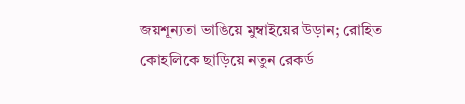জয়শূন্যতা ভাঙিয়ে মুম্বাইয়ের উড়ান; রোহিত কোহলিকে ছাড়িয়ে নতুন রেকর্ড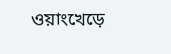ওয়াংখেড়ে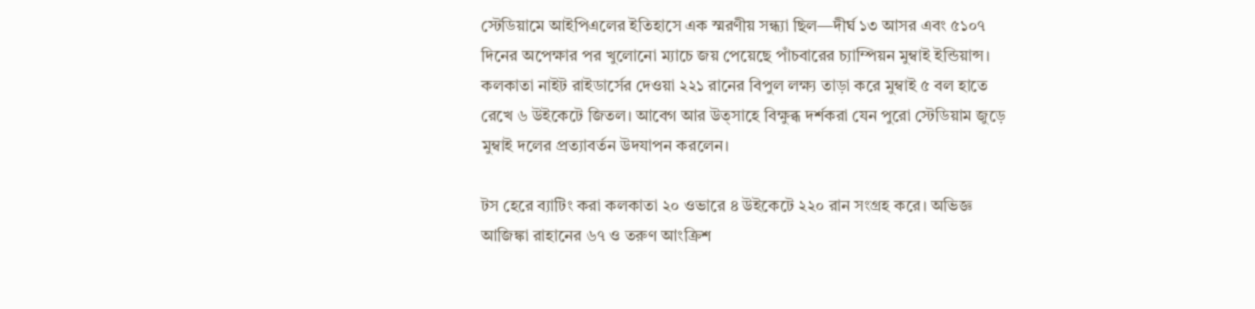স্টেডিয়ামে আইপিএলের ইতিহাসে এক স্মরণীয় সন্ধ্যা ছিল—দীর্ঘ ১৩ আসর এবং ৫১০৭ দিনের অপেক্ষার পর খুলোনো ম্যাচে জয় পেয়েছে পাঁচবারের চ্যাম্পিয়ন মুম্বাই ইন্ডিয়ান্স। কলকাতা নাইট রাইডার্সের দেওয়া ২২১ রানের বিপুল লক্ষ্য তাড়া করে মুম্বাই ৫ বল হাতে রেখে ৬ উইকেটে জিতল। আবেগ আর উত্সাহে বিক্ষুব্ধ দর্শকরা যেন পুরো স্টেডিয়াম জুড়ে মুম্বাই দলের প্রত্যাবর্তন উদযাপন করলেন।

টস হেরে ব্যাটিং করা কলকাতা ২০ ওভারে ৪ উইকেটে ২২০ রান সংগ্রহ করে। অভিজ্ঞ আজিঙ্কা রাহানের ৬৭ ও তরুণ আংক্রিশ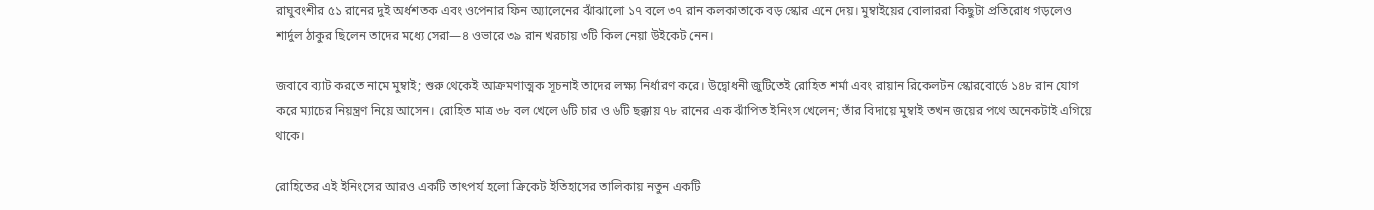রাঘুবংশীর ৫১ রানের দুই অর্ধশতক এবং ওপেনার ফিন অ্যালেনের ঝাঁঝালো ১৭ বলে ৩৭ রান কলকাতাকে বড় স্কোর এনে দেয়। মুম্বাইয়ের বোলাররা কিছুটা প্রতিরোধ গড়লেও শার্দুল ঠাকুর ছিলেন তাদের মধ্যে সেরা—৪ ওভারে ৩৯ রান খরচায় ৩টি কিল নেয়া উইকেট নেন।

জবাবে ব্যাট করতে নামে মুম্বাই; শুরু থেকেই আক্রমণাত্মক সূচনাই তাদের লক্ষ্য নির্ধারণ করে। উদ্বোধনী জুটিতেই রোহিত শর্মা এবং রায়ান রিকেলটন স্কোরবোর্ডে ১৪৮ রান যোগ করে ম্যাচের নিয়ন্ত্রণ নিয়ে আসেন। রোহিত মাত্র ৩৮ বল খেলে ৬টি চার ও ৬টি ছক্কায় ৭৮ রানের এক ঝাঁপিত ইনিংস খেলেন; তাঁর বিদায়ে মুম্বাই তখন জয়ের পথে অনেকটাই এগিয়ে থাকে।

রোহিতের এই ইনিংসের আরও একটি তাৎপর্য হলো ক্রিকেট ইতিহাসের তালিকায় নতুন একটি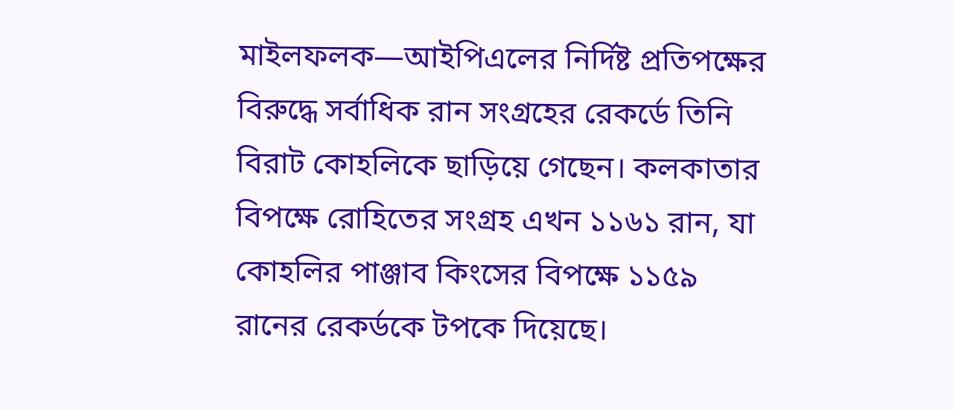মাইলফলক—আইপিএলের নির্দিষ্ট প্রতিপক্ষের বিরুদ্ধে সর্বাধিক রান সংগ্রহের রেকর্ডে তিনি বিরাট কোহলিকে ছাড়িয়ে গেছেন। কলকাতার বিপক্ষে রোহিতের সংগ্রহ এখন ১১৬১ রান, যা কোহলির পাঞ্জাব কিংসের বিপক্ষে ১১৫৯ রানের রেকর্ডকে টপকে দিয়েছে।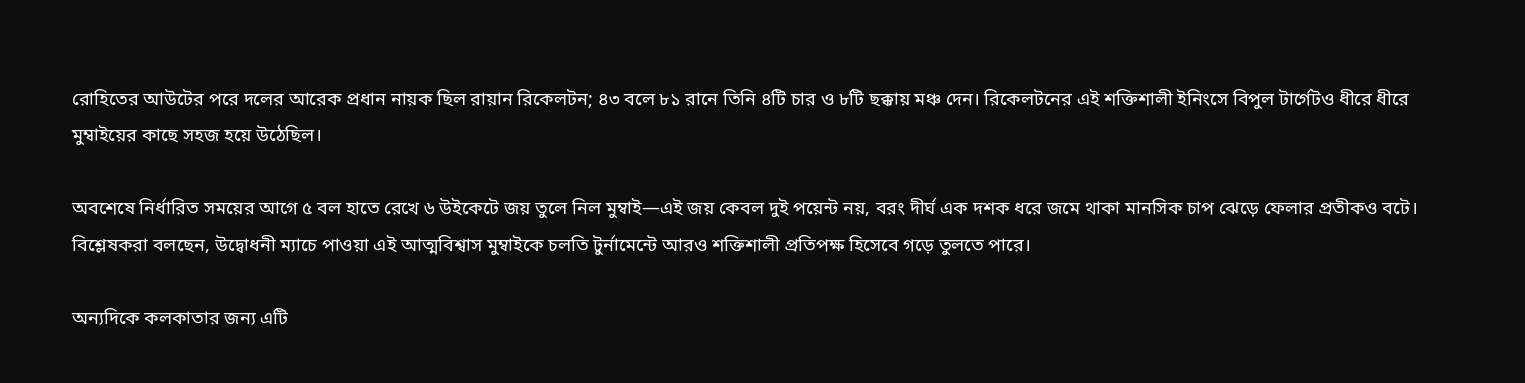রোহিতের আউটের পরে দলের আরেক প্রধান নায়ক ছিল রায়ান রিকেলটন; ৪৩ বলে ৮১ রানে তিনি ৪টি চার ও ৮টি ছক্কায় মঞ্চ দেন। রিকেলটনের এই শক্তিশালী ইনিংসে বিপুল টার্গেটও ধীরে ধীরে মুম্বাইয়ের কাছে সহজ হয়ে উঠেছিল।

অবশেষে নির্ধারিত সময়ের আগে ৫ বল হাতে রেখে ৬ উইকেটে জয় তুলে নিল মুম্বাই—এই জয় কেবল দুই পয়েন্ট নয়, বরং দীর্ঘ এক দশক ধরে জমে থাকা মানসিক চাপ ঝেড়ে ফেলার প্রতীকও বটে। বিশ্লেষকরা বলছেন, উদ্বোধনী ম্যাচে পাওয়া এই আত্মবিশ্বাস মুম্বাইকে চলতি টুর্নামেন্টে আরও শক্তিশালী প্রতিপক্ষ হিসেবে গড়ে তুলতে পারে।

অন্যদিকে কলকাতার জন্য এটি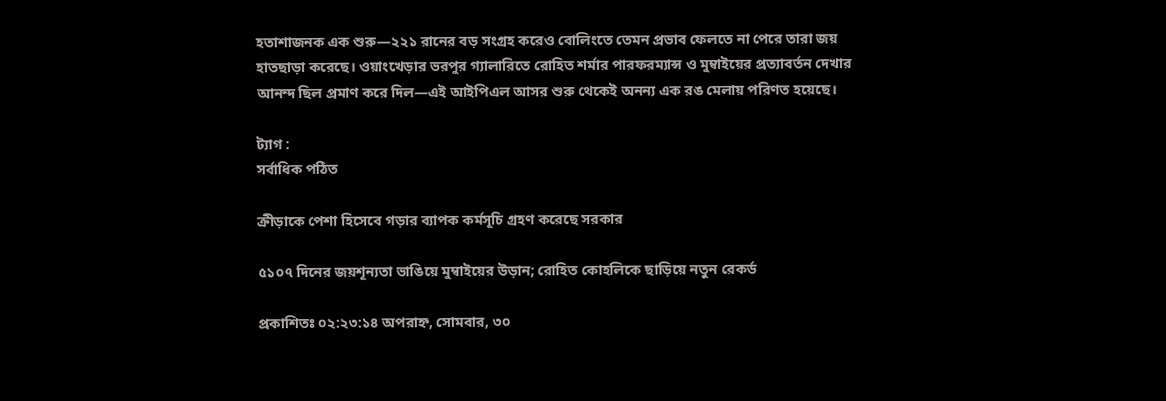হতাশাজনক এক শুরু—২২১ রানের বড় সংগ্রহ করেও বোলিংতে তেমন প্রভাব ফেলতে না পেরে তারা জয় হাতছাড়া করেছে। ওয়াংখেড়ার ভরপুর গ্যালারিতে রোহিত শর্মার পারফরম্যান্স ও মুম্বাইয়ের প্রত্যাবর্তন দেখার আনন্দ ছিল প্রমাণ করে দিল—এই আইপিএল আসর শুরু থেকেই অনন্য এক রঙ মেলায় পরিণত হয়েছে।

ট্যাগ :
সর্বাধিক পঠিত

ক্রীড়াকে পেশা হিসেবে গড়ার ব্যাপক কর্মসূচি গ্রহণ করেছে সরকার

৫১০৭ দিনের জয়শূন্যতা ভাঙিয়ে মুম্বাইয়ের উড়ান; রোহিত কোহলিকে ছাড়িয়ে নতুন রেকর্ড

প্রকাশিতঃ ০২:২৩:১৪ অপরাহ্ন, সোমবার, ৩০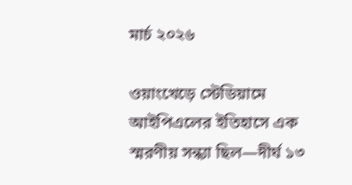মার্চ ২০২৬

ওয়াংখেড়ে স্টেডিয়ামে আইপিএলের ইতিহাসে এক স্মরণীয় সন্ধ্যা ছিল—দীর্ঘ ১৩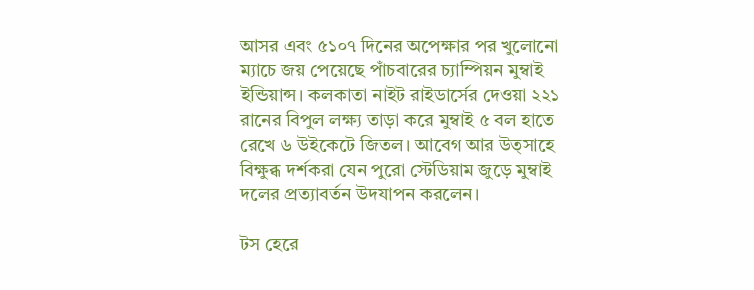আসর এবং ৫১০৭ দিনের অপেক্ষার পর খুলোনো ম্যাচে জয় পেয়েছে পাঁচবারের চ্যাম্পিয়ন মুম্বাই ইন্ডিয়ান্স। কলকাতা নাইট রাইডার্সের দেওয়া ২২১ রানের বিপুল লক্ষ্য তাড়া করে মুম্বাই ৫ বল হাতে রেখে ৬ উইকেটে জিতল। আবেগ আর উত্সাহে বিক্ষুব্ধ দর্শকরা যেন পুরো স্টেডিয়াম জুড়ে মুম্বাই দলের প্রত্যাবর্তন উদযাপন করলেন।

টস হেরে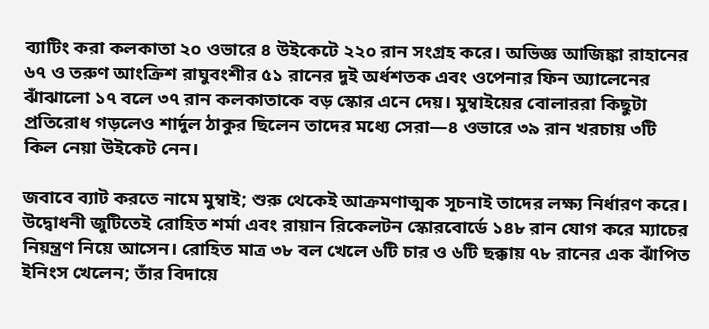ব্যাটিং করা কলকাতা ২০ ওভারে ৪ উইকেটে ২২০ রান সংগ্রহ করে। অভিজ্ঞ আজিঙ্কা রাহানের ৬৭ ও তরুণ আংক্রিশ রাঘুবংশীর ৫১ রানের দুই অর্ধশতক এবং ওপেনার ফিন অ্যালেনের ঝাঁঝালো ১৭ বলে ৩৭ রান কলকাতাকে বড় স্কোর এনে দেয়। মুম্বাইয়ের বোলাররা কিছুটা প্রতিরোধ গড়লেও শার্দুল ঠাকুর ছিলেন তাদের মধ্যে সেরা—৪ ওভারে ৩৯ রান খরচায় ৩টি কিল নেয়া উইকেট নেন।

জবাবে ব্যাট করতে নামে মুম্বাই; শুরু থেকেই আক্রমণাত্মক সূচনাই তাদের লক্ষ্য নির্ধারণ করে। উদ্বোধনী জুটিতেই রোহিত শর্মা এবং রায়ান রিকেলটন স্কোরবোর্ডে ১৪৮ রান যোগ করে ম্যাচের নিয়ন্ত্রণ নিয়ে আসেন। রোহিত মাত্র ৩৮ বল খেলে ৬টি চার ও ৬টি ছক্কায় ৭৮ রানের এক ঝাঁপিত ইনিংস খেলেন; তাঁর বিদায়ে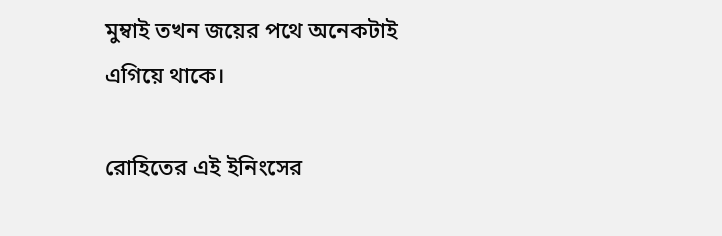মুম্বাই তখন জয়ের পথে অনেকটাই এগিয়ে থাকে।

রোহিতের এই ইনিংসের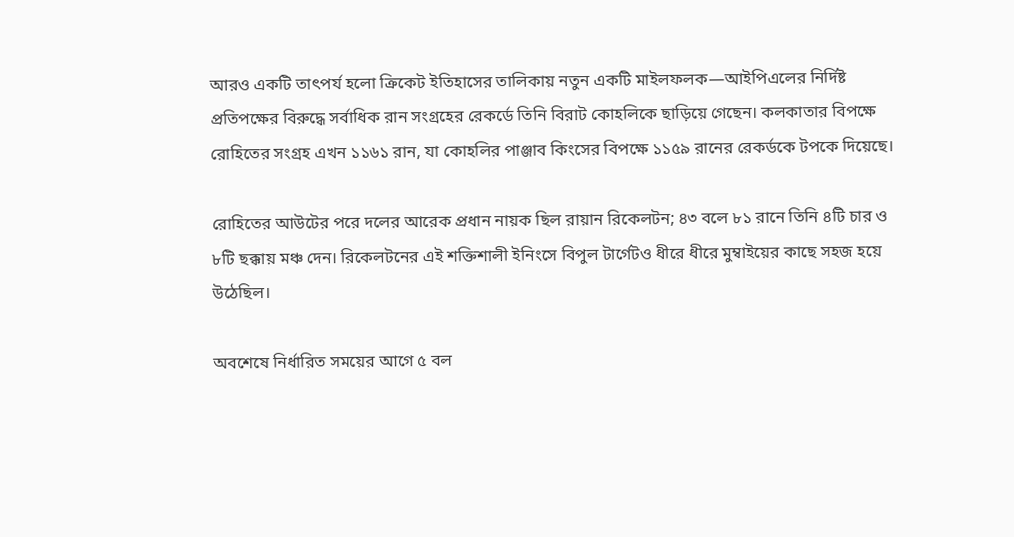আরও একটি তাৎপর্য হলো ক্রিকেট ইতিহাসের তালিকায় নতুন একটি মাইলফলক—আইপিএলের নির্দিষ্ট প্রতিপক্ষের বিরুদ্ধে সর্বাধিক রান সংগ্রহের রেকর্ডে তিনি বিরাট কোহলিকে ছাড়িয়ে গেছেন। কলকাতার বিপক্ষে রোহিতের সংগ্রহ এখন ১১৬১ রান, যা কোহলির পাঞ্জাব কিংসের বিপক্ষে ১১৫৯ রানের রেকর্ডকে টপকে দিয়েছে।

রোহিতের আউটের পরে দলের আরেক প্রধান নায়ক ছিল রায়ান রিকেলটন; ৪৩ বলে ৮১ রানে তিনি ৪টি চার ও ৮টি ছক্কায় মঞ্চ দেন। রিকেলটনের এই শক্তিশালী ইনিংসে বিপুল টার্গেটও ধীরে ধীরে মুম্বাইয়ের কাছে সহজ হয়ে উঠেছিল।

অবশেষে নির্ধারিত সময়ের আগে ৫ বল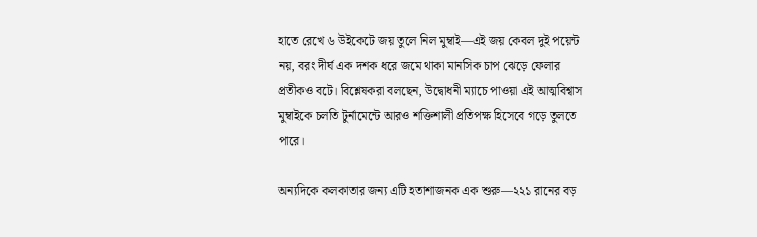হাতে রেখে ৬ উইকেটে জয় তুলে নিল মুম্বাই—এই জয় কেবল দুই পয়েন্ট নয়, বরং দীর্ঘ এক দশক ধরে জমে থাকা মানসিক চাপ ঝেড়ে ফেলার প্রতীকও বটে। বিশ্লেষকরা বলছেন, উদ্বোধনী ম্যাচে পাওয়া এই আত্মবিশ্বাস মুম্বাইকে চলতি টুর্নামেন্টে আরও শক্তিশালী প্রতিপক্ষ হিসেবে গড়ে তুলতে পারে।

অন্যদিকে কলকাতার জন্য এটি হতাশাজনক এক শুরু—২২১ রানের বড়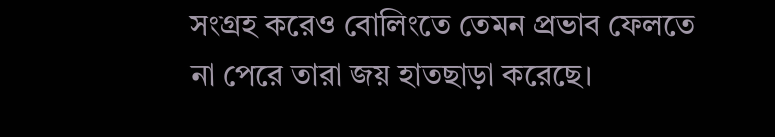সংগ্রহ করেও বোলিংতে তেমন প্রভাব ফেলতে না পেরে তারা জয় হাতছাড়া করেছে।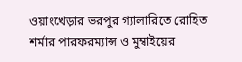ওয়াংখেড়ার ভরপুর গ্যালারিতে রোহিত শর্মার পারফরম্যান্স ও মুম্বাইয়ের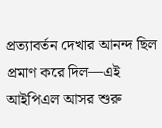প্রত্যাবর্তন দেখার আনন্দ ছিল প্রমাণ করে দিল—এই আইপিএল আসর শুরু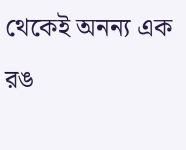থেকেই অনন্য এক রঙ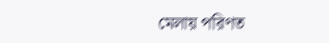মেলায় পরিণত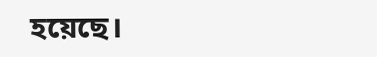হয়েছে।